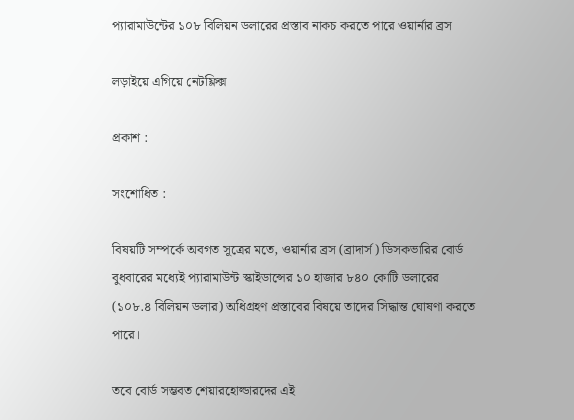প্যারামাউন্টের ১০৮ বিলিয়ন ডলারের প্রস্তাব নাকচ করতে পারে ওয়ার্নার ব্রস

লড়াইয়ে এগিয়ে নেটফ্লিক্স

প্রকাশ :

সংশোধিত :

বিষয়টি সম্পর্কে অবগত সূত্রের মতে, ওয়ার্নার ব্রস (ব্রাদার্স) ডিসকভারির বোর্ড বুধবারের মধ্যেই প্যারামাউন্ট স্কাইডান্সের ১০ হাজার ৮৪০ কোটি ডলারের (১০৮.৪ বিলিয়ন ডলার) অধিগ্রহণ প্রস্তাবের বিষয়ে তাদের সিদ্ধান্ত ঘোষণা করতে পারে।

তবে বোর্ড সম্ভবত শেয়ারহোল্ডারদের এই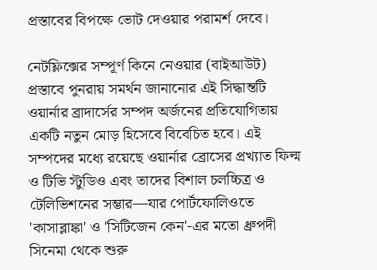প্রস্তাবের বিপক্ষে ভোট দেওয়ার পরামর্শ দেবে।

নেটফ্লিক্সের সম্পূর্ণ কিনে নেওয়ার (বাইআউট) প্রস্তাবে পুনরায় সমর্থন জানানোর এই সিদ্ধান্তটি ওয়ার্নার ব্রাদার্সের সম্পদ অর্জনের প্রতিযোগিতায় একটি নতুন মোড় হিসেবে বিবেচিত হবে। এই সম্পদের মধ্যে রয়েছে ওয়ার্নার ব্রোসের প্রখ্যাত ফিল্ম ও টিভি স্টুডিও এবং তাদের বিশাল চলচ্চিত্র ও টেলিভিশনের সম্ভার—যার পোর্টফোলিওতে 'কাসাব্লাঙ্কা' ও 'সিটিজেন কেন'-এর মতো ধ্রুপদী সিনেমা থেকে শুরু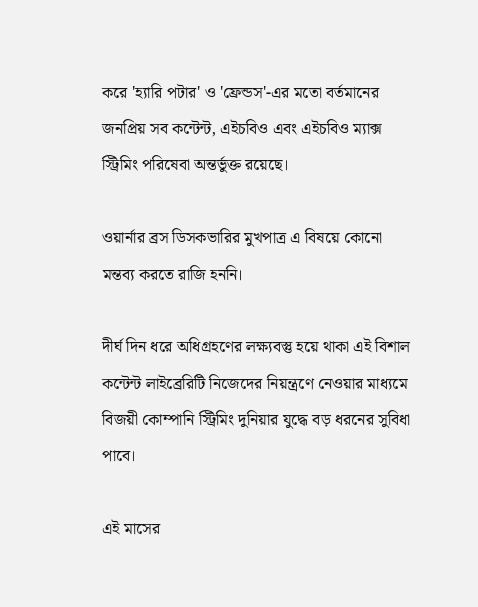করে 'হ্যারি পটার' ও 'ফ্রেন্ডস'-এর মতো বর্তমানের জনপ্রিয় সব কন্টেন্ট, এইচবিও এবং এইচবিও ম্যাক্স স্ট্রিমিং পরিষেবা অন্তর্ভুক্ত রয়েছে।

ওয়ার্নার ব্রস ডিসকভারির মুখপাত্র এ বিষয়ে কোনো মন্তব্য করতে রাজি হননি।

দীর্ঘ দিন ধরে অধিগ্রহণের লক্ষ্যবস্তু হয়ে থাকা এই বিশাল কন্টেন্ট লাইব্রেরিটি নিজেদের নিয়ন্ত্রণে নেওয়ার মাধ্যমে বিজয়ী কোম্পানি স্ট্রিমিং দুনিয়ার যুদ্ধে বড় ধরনের সুবিধা পাবে।

এই মাসের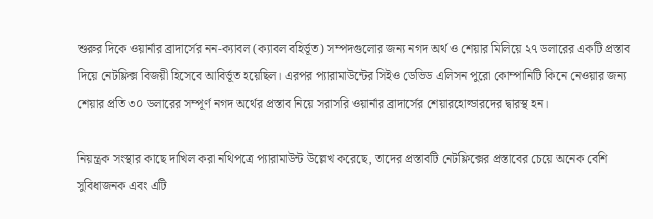শুরুর দিকে ওয়ার্নার ব্রাদার্সের নন-ক্যাবল (ক্যাবল বহির্ভূত) সম্পদগুলোর জন্য নগদ অর্থ ও শেয়ার মিলিয়ে ২৭ ডলারের একটি প্রস্তাব দিয়ে নেটফ্লিক্স বিজয়ী হিসেবে আবির্ভূত হয়েছিল। এরপর প্যারামাউন্টের সিইও ডেভিড এলিসন পুরো কোম্পানিটি কিনে নেওয়ার জন্য শেয়ার প্রতি ৩০ ডলারের সম্পূর্ণ নগদ অর্থের প্রস্তাব নিয়ে সরাসরি ওয়ার্নার ব্রাদার্সের শেয়ারহোল্ডারদের দ্বারস্থ হন।

নিয়ন্ত্রক সংস্থার কাছে দাখিল করা নথিপত্রে প্যারামাউন্ট উল্লেখ করেছে, তাদের প্রস্তাবটি নেটফ্লিক্সের প্রস্তাবের চেয়ে অনেক বেশি সুবিধাজনক এবং এটি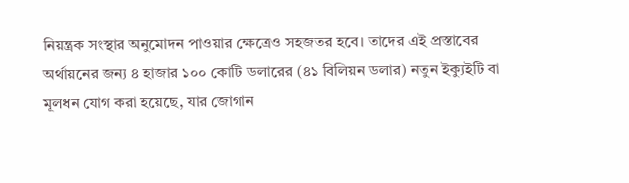নিয়ন্ত্রক সংস্থার অনুমোদন পাওয়ার ক্ষেত্রেও সহজতর হবে। তাদের এই প্রস্তাবের অর্থায়নের জন্য ৪ হাজার ১০০ কোটি ডলারের (৪১ বিলিয়ন ডলার) নতুন ইক্যুইটি বা মূলধন যোগ করা হয়েছে, যার জোগান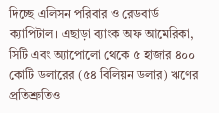দিচ্ছে এলিসন পরিবার ও রেডবার্ড ক্যাপিটাল। এছাড়া ব্যাংক অফ আমেরিকা, সিটি এবং অ্যাপোলো থেকে ৫ হাজার ৪০০ কোটি ডলারের (৫৪ বিলিয়ন ডলার) ঋণের প্রতিশ্রুতিও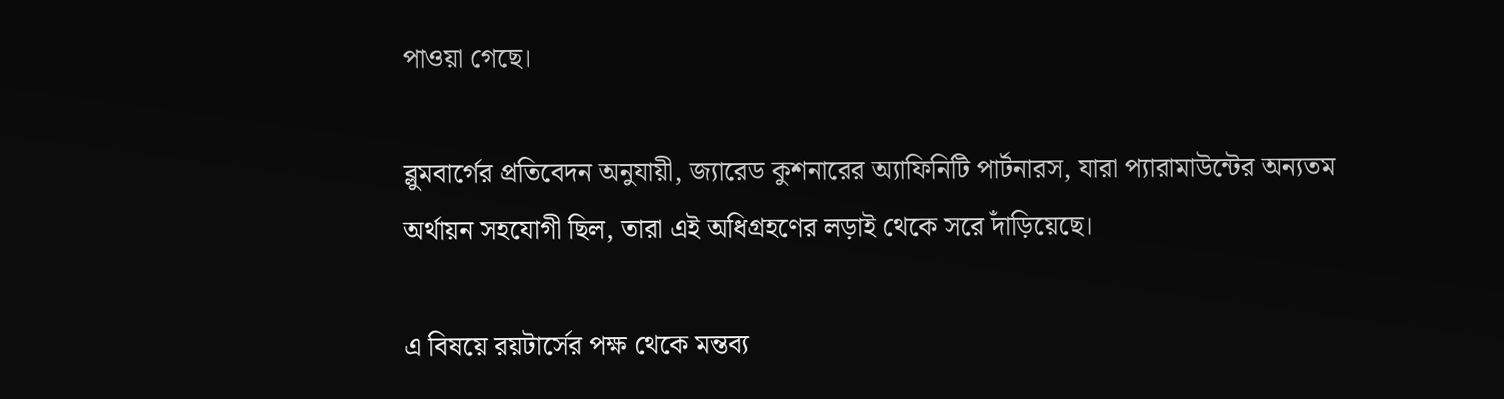পাওয়া গেছে।

ব্লুমবার্গের প্রতিবেদন অনুযায়ী, জ্যারেড কুশনারের অ্যাফিনিটি পার্টনারস, যারা প্যারামাউন্টের অন্যতম অর্থায়ন সহযোগী ছিল, তারা এই অধিগ্রহণের লড়াই থেকে সরে দাঁড়িয়েছে।

এ বিষয়ে রয়টার্সের পক্ষ থেকে মন্তব্য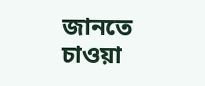জানতে চাওয়া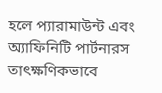হলে প্যারামাউন্ট এবং অ্যাফিনিটি পার্টনারস তাৎক্ষণিকভাবে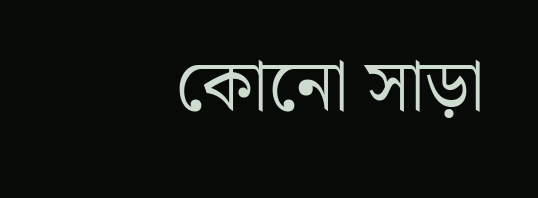কোনো সাড়া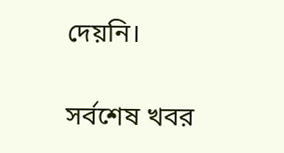দেয়নি।

সর্বশেষ খবর